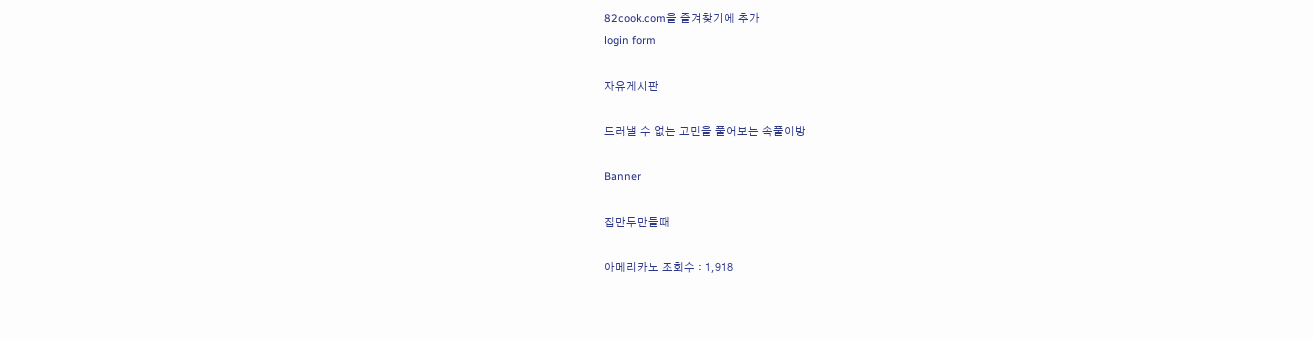82cook.com을 즐겨찾기에 추가
login form

자유게시판

드러낼 수 없는 고민을 풀어보는 속풀이방

Banner

집만두만들때

아메리카노 조회수 : 1,918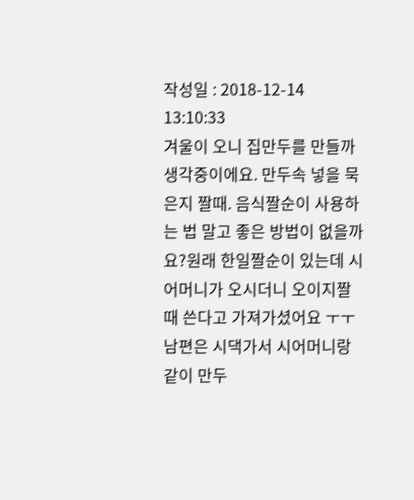작성일 : 2018-12-14 13:10:33
겨울이 오니 집만두를 만들까 생각중이에요. 만두속 넣을 묵은지 짤때. 음식짤순이 사용하는 법 말고 좋은 방법이 없을까요?원래 한일짤순이 있는데 시어머니가 오시더니 오이지짤때 쓴다고 가져가셨어요 ㅜㅜ 남편은 시댁가서 시어머니랑 같이 만두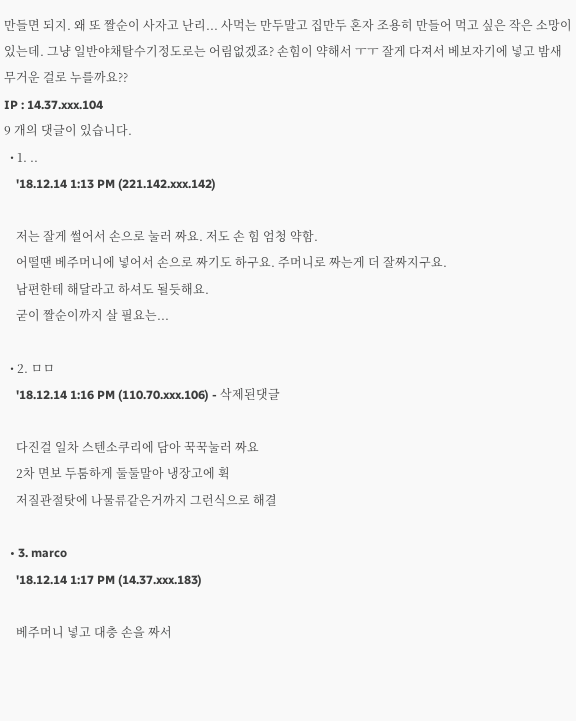만들면 되지. 왜 또 짤순이 사자고 난리... 사먹는 만두말고 집만두 혼자 조용히 만들어 먹고 싶은 작은 소망이 있는데. 그냥 일반야채탈수기정도로는 어림없겠죠? 손힘이 약해서 ㅜㅜ 잘게 다져서 베보자기에 넣고 밤새 무거운 걸로 누를까요??
IP : 14.37.xxx.104
9 개의 댓글이 있습니다.
  • 1. ..
    '18.12.14 1:13 PM (221.142.xxx.142)

    저는 잘게 썰어서 손으로 눌러 짜요. 저도 손 힘 엄청 약함.
    어떨땐 베주머니에 넣어서 손으로 짜기도 하구요. 주머니로 짜는게 더 잘짜지구요.
    남편한테 해달라고 하셔도 될듯해요.
    굳이 짤순이까지 살 필요는...

  • 2. ㅁㅁ
    '18.12.14 1:16 PM (110.70.xxx.106) - 삭제된댓글

    다진걸 일차 스텐소쿠리에 담아 꾹꾹눌러 짜요
    2차 면보 두툼하게 둘둘말아 냉장고에 휙
    저질관절탓에 나물류같은거까지 그런식으로 해결

  • 3. marco
    '18.12.14 1:17 PM (14.37.xxx.183)

    베주머니 넣고 대충 손을 짜서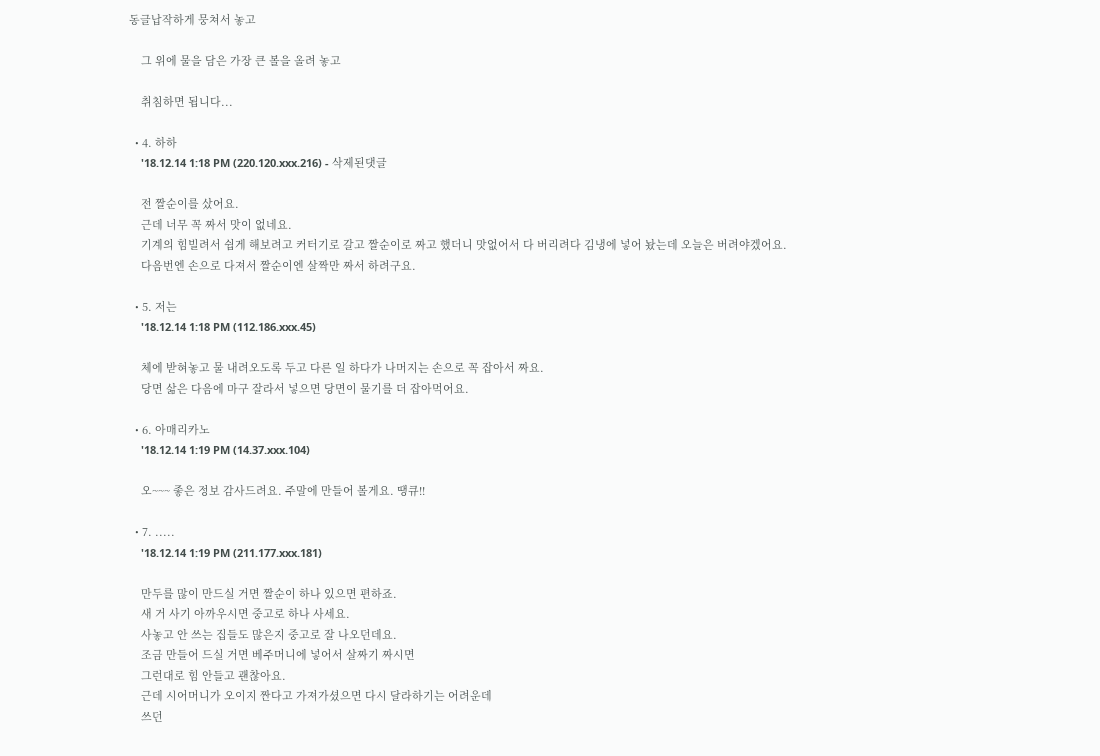동글납작하게 뭉쳐서 놓고

    그 위에 물을 담은 가장 큰 볼을 올려 놓고

    취침하면 됩니다...

  • 4. 하하
    '18.12.14 1:18 PM (220.120.xxx.216) - 삭제된댓글

    전 짤순이를 샀어요.
    근데 너무 꼭 짜서 맛이 없네요.
    기계의 힘빌려서 쉽게 해보려고 커터기로 갈고 짤순이로 짜고 했더니 맛없어서 다 버리려다 김냉에 넣어 놨는데 오늘은 버려야겠어요.
    다음번엔 손으로 다져서 짤순이엔 살짝만 짜서 하려구요.

  • 5. 저는
    '18.12.14 1:18 PM (112.186.xxx.45)

    체에 받혀놓고 물 내려오도록 두고 다른 일 하다가 나머지는 손으로 꼭 잡아서 짜요.
    당면 삶은 다음에 마구 잘라서 넣으면 당면이 물기를 더 잡아먹어요.

  • 6. 아매리카노
    '18.12.14 1:19 PM (14.37.xxx.104)

    오~~~ 좋은 정보 감사드려요. 주말에 만들어 볼게요. 땡큐!!

  • 7. .....
    '18.12.14 1:19 PM (211.177.xxx.181)

    만두를 많이 만드실 거면 짤순이 하나 있으면 편하죠.
    새 거 사기 아까우시면 중고로 하나 사세요.
    사놓고 안 쓰는 집들도 많은지 중고로 잘 나오던데요.
    조금 만들어 드실 거면 베주머니에 넣어서 살짜기 짜시면
    그런대로 힘 안들고 괜찮아요.
    근데 시어머니가 오이지 짠다고 가져가셨으면 다시 달라하기는 어려운데
    쓰던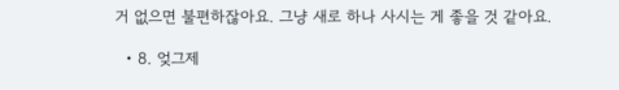거 없으면 불편하잖아요. 그냥 새로 하나 사시는 게 좋을 것 같아요.

  • 8. 엊그제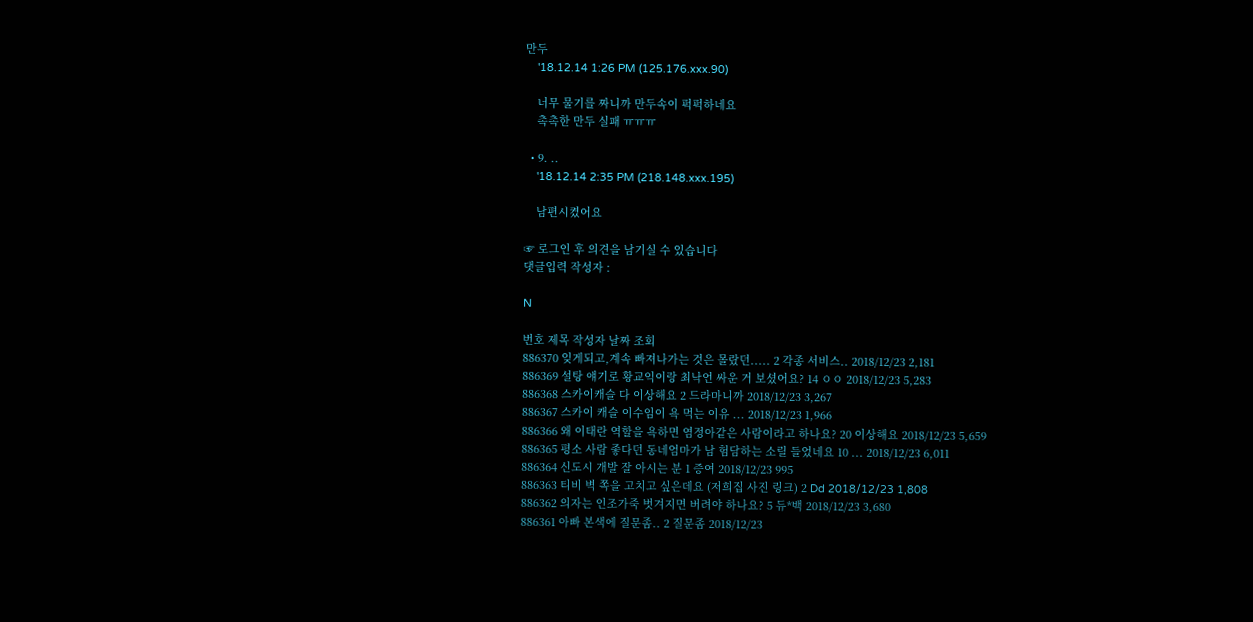만두
    '18.12.14 1:26 PM (125.176.xxx.90)

    너무 물기를 짜니까 만두속이 퍽퍽하네요
    촉촉한 만두 실패 ㅠㅠㅠ

  • 9. ..
    '18.12.14 2:35 PM (218.148.xxx.195)

    남편시켰어요

☞ 로그인 후 의견을 남기실 수 있습니다
댓글입력 작성자 :

N

번호 제목 작성자 날짜 조회
886370 잊게되고,계속 빠져나가는 것은 몰랐던..... 2 각종 서비스.. 2018/12/23 2,181
886369 설탕 얘기로 황교익이랑 최낙언 싸운 거 보셨어요? 14 ㅇㅇ 2018/12/23 5,283
886368 스카이캐슬 다 이상해요 2 드라마니까 2018/12/23 3,267
886367 스카이 캐슬 이수임이 욕 먹는 이유 ... 2018/12/23 1,966
886366 왜 이태란 역할을 욕하면 염정아같은 사람이라고 하나요? 20 이상해요 2018/12/23 5,659
886365 평소 사람 좋다던 동네엄마가 남 험담하는 소릴 들었네요 10 ... 2018/12/23 6,011
886364 신도시 개발 잘 아시는 분 1 증여 2018/12/23 995
886363 티비 벽 쪽을 고치고 싶은데요 (저희집 사진 링크) 2 Dd 2018/12/23 1,808
886362 의자는 인조가죽 벗겨지면 버려야 하나요? 5 듀*백 2018/12/23 3,680
886361 아빠 본색에 질문좀.. 2 질문좀 2018/12/23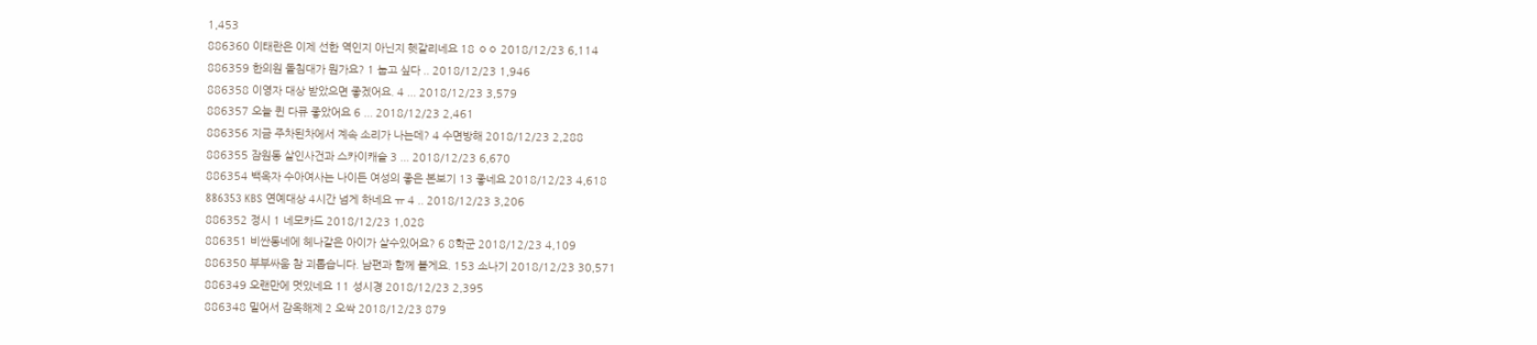1,453
886360 이태란은 이제 선한 역인지 아닌지 헷갈리네요 18 ㅇㅇ 2018/12/23 6,114
886359 한의원 돌침대가 뭔가요? 1 눕고 싶다 .. 2018/12/23 1,946
886358 이영자 대상 받았으면 좋겠어요. 4 ... 2018/12/23 3,579
886357 오늘 퀸 다큐 좋았어요 6 ... 2018/12/23 2,461
886356 지금 주차된차에서 계속 소리가 나는데? 4 수면방해 2018/12/23 2,288
886355 잠원동 살인사건과 스카이캐슬 3 ... 2018/12/23 6,670
886354 백옥자 수아여사는 나이든 여성의 좋은 본보기 13 좋네요 2018/12/23 4,618
886353 KBS 연예대상 4시간 넘게 하네요 ㅠ 4 .. 2018/12/23 3,206
886352 정시 1 네모카드 2018/12/23 1,028
886351 비싼동네에 헤나같은 아이가 살수있어요? 6 8학군 2018/12/23 4,109
886350 부부싸움 참 괴롭습니다. 남편과 함께 볼게요. 153 소나기 2018/12/23 30,571
886349 오랜만에 멋있네요 11 성시경 2018/12/23 2,395
886348 밀어서 감옥해제 2 오싹 2018/12/23 879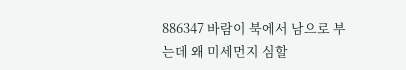886347 바람이 북에서 남으로 부는데 왜 미세먼지 심할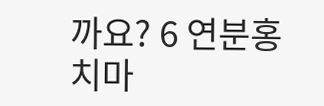까요? 6 연분홍치마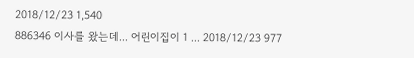2018/12/23 1,540
886346 이사를 왔는데... 어린이집이 1 ... 2018/12/23 977